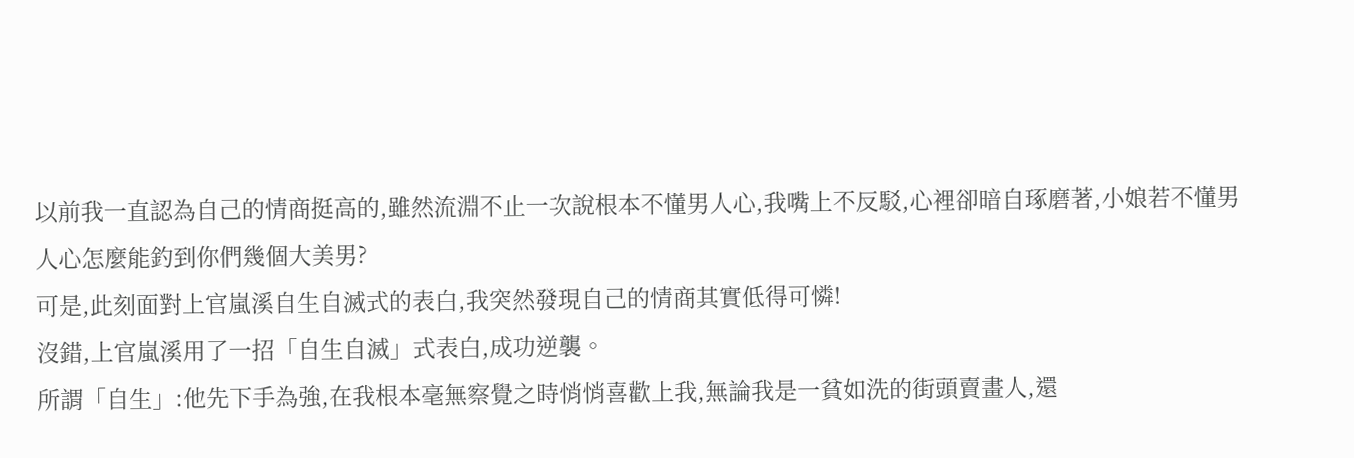以前我一直認為自己的情商挺高的,雖然流淵不止一次說根本不懂男人心,我嘴上不反駁,心裡卻暗自琢磨著,小娘若不懂男人心怎麼能釣到你們幾個大美男?
可是,此刻面對上官嵐溪自生自滅式的表白,我突然發現自己的情商其實低得可憐!
沒錯,上官嵐溪用了一招「自生自滅」式表白,成功逆襲。
所謂「自生」:他先下手為強,在我根本毫無察覺之時悄悄喜歡上我,無論我是一貧如洗的街頭賣畫人,還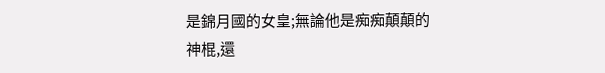是錦月國的女皇;無論他是痴痴顛顛的神棍,還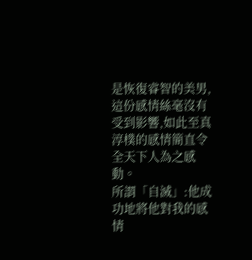是恢復睿智的美男,這份感情絲毫沒有受到影響,如此至真淳樸的感情簡直令全天下人為之感動。
所謂「自滅」:他成功地將他對我的感情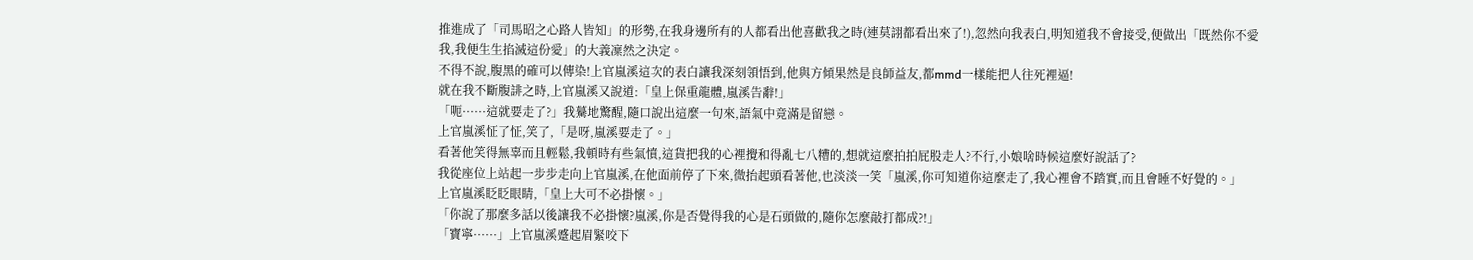推進成了「司馬昭之心路人皆知」的形勢,在我身邊所有的人都看出他喜歡我之時(連莫詡都看出來了!),忽然向我表白,明知道我不會接受,便做出「既然你不愛我,我便生生掐滅這份愛」的大義凜然之決定。
不得不說,腹黑的確可以傳染!上官嵐溪這次的表白讓我深刻領悟到,他與方傾果然是良師益友,都mmd一樣能把人往死裡逼!
就在我不斷腹誹之時,上官嵐溪又說道:「皇上保重龍體,嵐溪告辭!」
「呃······這就要走了?」我驀地驚醒,隨口說出這麼一句來,語氣中竟滿是留戀。
上官嵐溪怔了怔,笑了,「是呀,嵐溪要走了。」
看著他笑得無辜而且輕鬆,我頓時有些氣憤,這貨把我的心裡攪和得亂七八糟的,想就這麼拍拍屁股走人?不行,小娘啥時候這麼好說話了?
我從座位上站起一步步走向上官嵐溪,在他面前停了下來,微抬起頭看著他,也淡淡一笑「嵐溪,你可知道你這麼走了,我心裡會不踏實,而且會睡不好覺的。」
上官嵐溪眨眨眼睛,「皇上大可不必掛懷。」
「你說了那麼多話以後讓我不必掛懷?嵐溪,你是否覺得我的心是石頭做的,隨你怎麼敲打都成?!」
「寶寧······」上官嵐溪蹙起眉緊咬下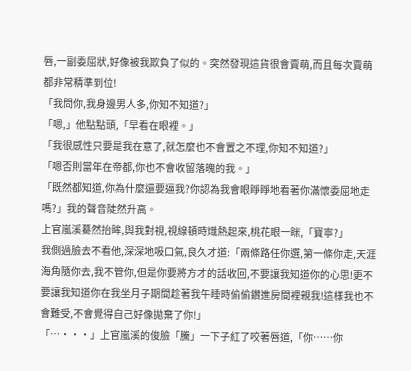唇,一副委屈狀,好像被我欺負了似的。突然發現這貨很會賣萌,而且每次賣萌都非常精準到位!
「我問你,我身邊男人多,你知不知道?」
「嗯,」他點點頭,「早看在眼裡。」
「我很感性只要是我在意了,就怎麼也不會置之不理,你知不知道?」
「嗯否則當年在帝都,你也不會收留落魄的我。」
「既然都知道,你為什麼還要逼我?你認為我會眼睜睜地看著你滿懷委屈地走嗎?」我的聲音陡然升高。
上官嵐溪驀然抬眸,與我對視,視線頓時熾熱起來,桃花眼一眯,「寶寧?」
我側過臉去不看他,深深地吸口氣,良久才道:「兩條路任你選,第一條你走,天涯海角隨你去,我不管你,但是你要將方才的話收回,不要讓我知道你的心思!更不要讓我知道你在我坐月子期間趁著我午睡時偷偷鑽進房間裡親我!這樣我也不會難受,不會覺得自己好像拋棄了你!」
「…···」上官嵐溪的俊臉「騰」一下子紅了咬著唇道,「你……你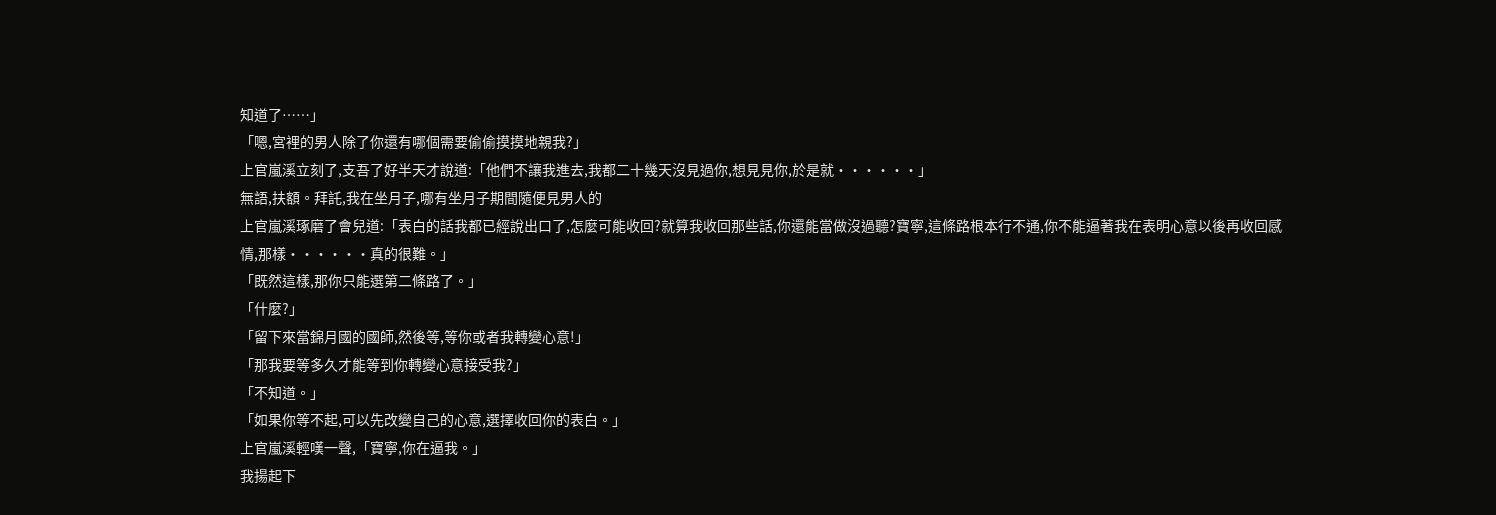知道了……」
「嗯,宮裡的男人除了你還有哪個需要偷偷摸摸地親我?」
上官嵐溪立刻了,支吾了好半天才說道:「他們不讓我進去,我都二十幾天沒見過你,想見見你,於是就······」
無語,扶額。拜託,我在坐月子,哪有坐月子期間隨便見男人的
上官嵐溪琢磨了會兒道:「表白的話我都已經說出口了,怎麼可能收回?就算我收回那些話,你還能當做沒過聽?寶寧,這條路根本行不通,你不能逼著我在表明心意以後再收回感情,那樣······真的很難。」
「既然這樣,那你只能選第二條路了。」
「什麼?」
「留下來當錦月國的國師,然後等,等你或者我轉變心意!」
「那我要等多久才能等到你轉變心意接受我?」
「不知道。」
「如果你等不起,可以先改變自己的心意,選擇收回你的表白。」
上官嵐溪輕嘆一聲,「寶寧,你在逼我。」
我揚起下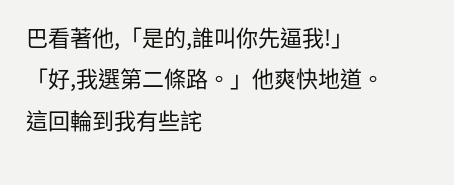巴看著他,「是的,誰叫你先逼我!」
「好,我選第二條路。」他爽快地道。
這回輪到我有些詫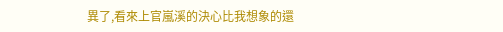異了,看來上官嵐溪的決心比我想象的還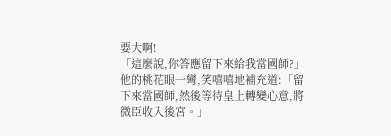要大啊!
「這麼說,你答應留下來給我當國師?」
他的桃花眼一彎,笑嘻嘻地補充道:「留下來當國師,然後等待皇上轉變心意,將微臣收入後宮。」